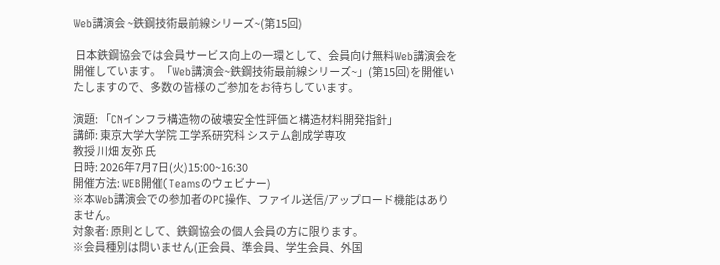Web講演会 ~鉄鋼技術最前線シリーズ~(第15回)

 日本鉄鋼協会では会員サービス向上の一環として、会員向け無料Web講演会を開催しています。「Web講演会~鉄鋼技術最前線シリーズ~」(第15回)を開催いたしますので、多数の皆様のご参加をお待ちしています。

演題: 「CNインフラ構造物の破壊安全性評価と構造材料開発指針」
講師: 東京大学大学院 工学系研究科 システム創成学専攻
教授 川畑 友弥 氏
日時: 2026年7月7日(火)15:00~16:30
開催方法: WEB開催(Teamsのウェビナー)
※本Web講演会での参加者のPC操作、ファイル送信/アップロード機能はありません。
対象者: 原則として、鉄鋼協会の個人会員の方に限ります。
※会員種別は問いません(正会員、準会員、学生会員、外国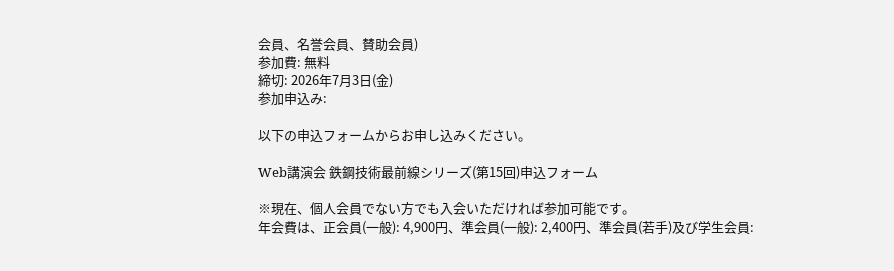会員、名誉会員、賛助会員)
参加費: 無料
締切: 2026年7月3日(金)
参加申込み:

以下の申込フォームからお申し込みください。

Web講演会 鉄鋼技術最前線シリーズ(第15回)申込フォーム

※現在、個人会員でない方でも入会いただければ参加可能です。
年会費は、正会員(一般): 4,900円、準会員(一般): 2,400円、準会員(若手)及び学生会員: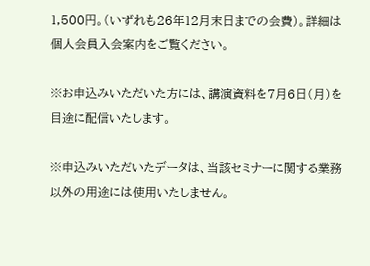1,500円。(いずれも26年12月末日までの会費)。詳細は個人会員入会案内をご覧ください。

※お申込みいただいた方には、講演資料を7月6日(月)を目途に配信いたします。

※申込みいただいたデータは、当該セミナーに関する業務以外の用途には使用いたしません。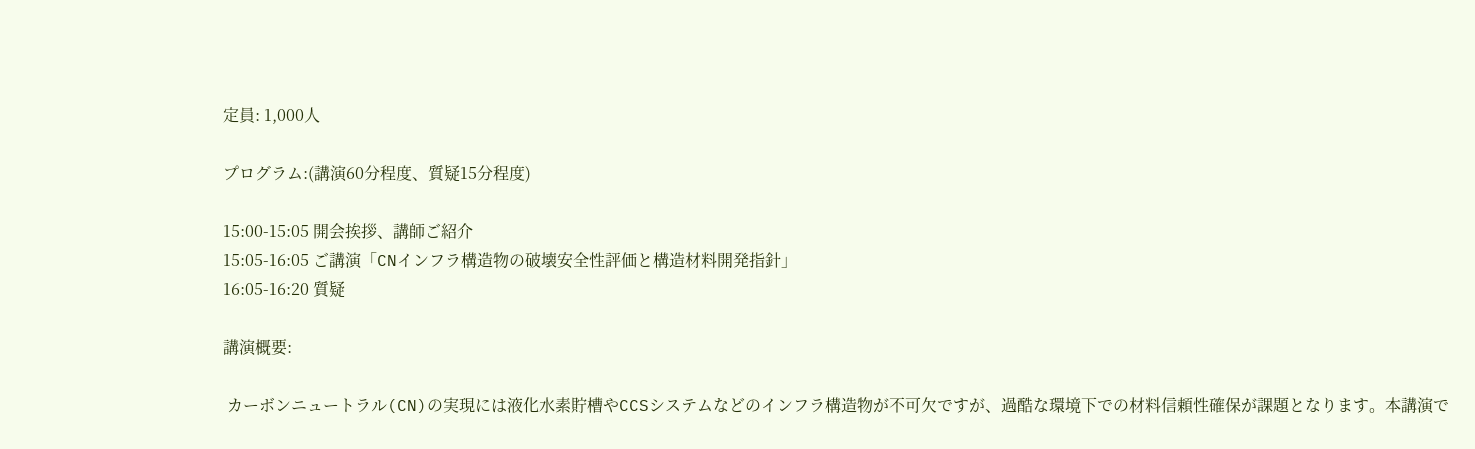定員: 1,000人

プログラム:(講演60分程度、質疑15分程度)

15:00-15:05 開会挨拶、講師ご紹介
15:05-16:05 ご講演「CNインフラ構造物の破壊安全性評価と構造材料開発指針」
16:05-16:20 質疑

講演概要:

 カーボンニュートラル(CN)の実現には液化水素貯槽やCCSシステムなどのインフラ構造物が不可欠ですが、過酷な環境下での材料信頼性確保が課題となります。本講演で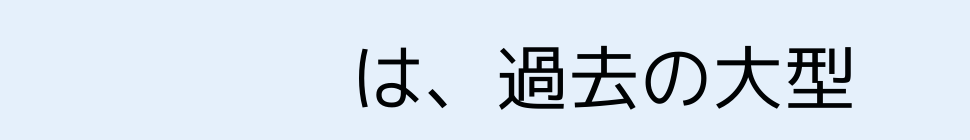は、過去の大型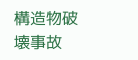構造物破壊事故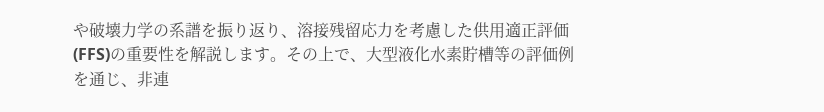や破壊力学の系譜を振り返り、溶接残留応力を考慮した供用適正評価(FFS)の重要性を解説します。その上で、大型液化水素貯槽等の評価例を通じ、非連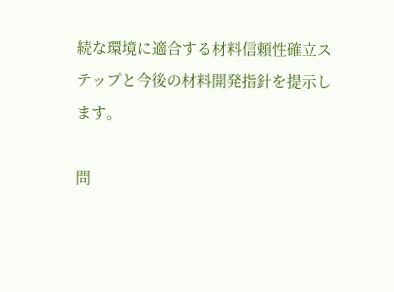続な環境に適合する材料信頼性確立ステップと今後の材料開発指針を提示します。

問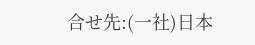合せ先:(一社)日本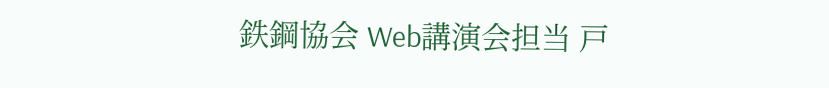鉄鋼協会 Web講演会担当 戸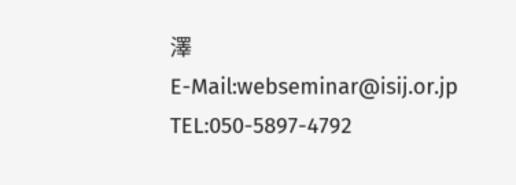澤
E-Mail:webseminar@isij.or.jp
TEL:050-5897-4792